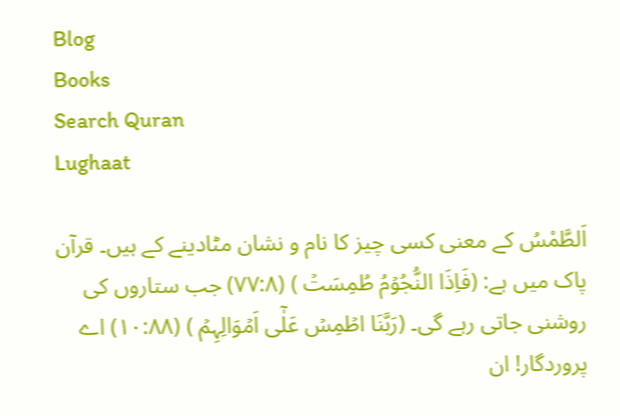Blog
Books
Search Quran
Lughaat

اَلطَّمْسُ کے معنی کسی چیز کا نام و نشان مٹادینے کے ہیں۔ قرآن پاک میں ہے: (فَاِذَا النُّجُوۡمُ طُمِسَتۡ ) (۷۷:۸) جب ستاروں کی روشنی جاتی رہے گی۔ (رَبَّنَا اطۡمِسۡ عَلٰۤی اَمۡوَالِہِمۡ ) (۱۰:۸۸) اے پروردگار! ان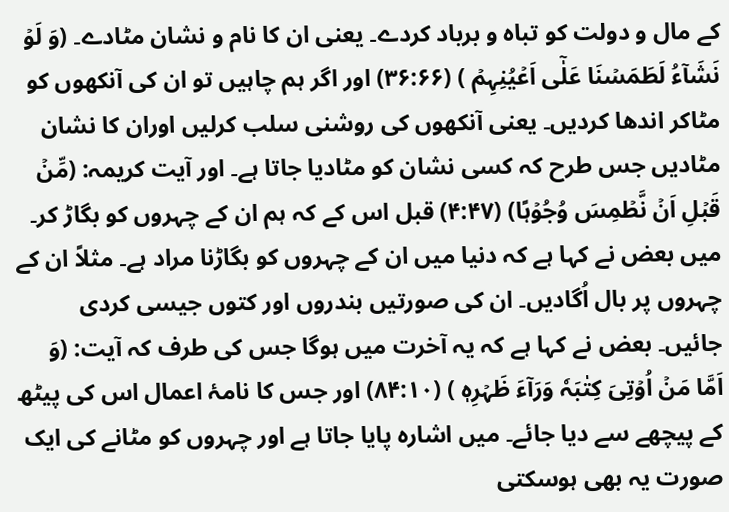کے مال و دولت کو تباہ و برباد کردے۔ یعنی ان کا نام و نشان مٹادے۔ (وَ لَوۡ نَشَآءُ لَطَمَسۡنَا عَلٰۤی اَعۡیُنِہِمۡ ) (۳۶:۶۶) اور اگر ہم چاہیں تو ان کی آنکھوں کو مٹاکر اندھا کردیں۔ یعنی آنکھوں کی روشنی سلب کرلیں اوران کا نشان مٹادیں جس طرح کہ کسی نشان کو مٹادیا جاتا ہے۔ اور آیت کریمہ: (مِّنۡ قَبۡلِ اَنۡ نَّطۡمِسَ وُجُوۡہًا) (۴:۴۷) قبل اس کے کہ ہم ان کے چہروں کو بگاڑ کر۔ میں بعض نے کہا ہے کہ دنیا میں ان کے چہروں کو بگاڑنا مراد ہے۔ مثلاً ان کے چہروں پر بال اُگادیں۔ ان کی صورتیں بندروں اور کتوں جیسی کردی جائیں۔ بعض نے کہا ہے کہ یہ آخرت میں ہوگا جس کی طرف کہ آیت: (وَ اَمَّا مَنۡ اُوۡتِیَ کِتٰبَہٗ وَرَآءَ ظَہۡرِہٖ ) (۸۴:۱۰) اور جس کا نامۂ اعمال اس کی پیٹھ کے پیچھے سے دیا جائے۔ میں اشارہ پایا جاتا ہے اور چہروں کو مٹانے کی ایک صورت یہ بھی ہوسکتی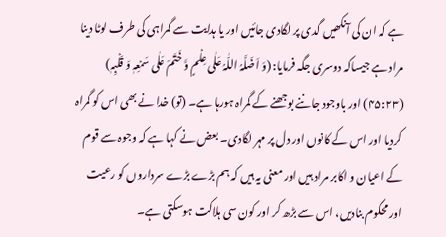ہے کہ ان کی آنکھیں گدی پر لگادی جائیں اور یا ہدایت سے گمراہی کی طرف لوٹا دینا مراد ہے جیساکہ دوسری جگہ فرمایا: (وَ اَضَلَّہُ اللّٰہُ عَلٰی عِلۡمٍ وَّ خَتَمَ عَلٰی سَمۡعِہٖ وَ قَلۡبِہٖ) (۴۵:۲۳) اور باوجود جاننے بوجھنے کے گمراہ ہورہا ہے۔ (تو) خدا نے بھی اس کو گمراہ کردیا اور اس کے کانوں اور دل پر مہر لگادی۔ بعض نے کہا ہے کہ وجوہ سے قوم کے اعیان و اکابر مراد ہیں اور معنی یہ ہیں کہ ہم بڑے بڑے سرداروں کو رعیت اور محکوم بنادیں، اس سے بڑھ کر اور کون سی ہلاکت ہوسکتی ہے۔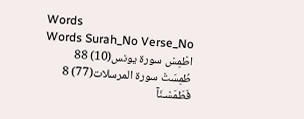Words
Words Surah_No Verse_No
اطْمِسْ سورة يونس(10) 88
طُمِسَتْ سورة المرسلات(77) 8
فَطَمَسْـنَآ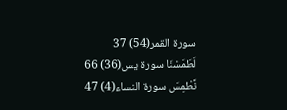سورة القمر(54) 37
لَطَمَسْنَا سورة يس(36) 66
نَّطْمِسَ سورة النساء(4) 47